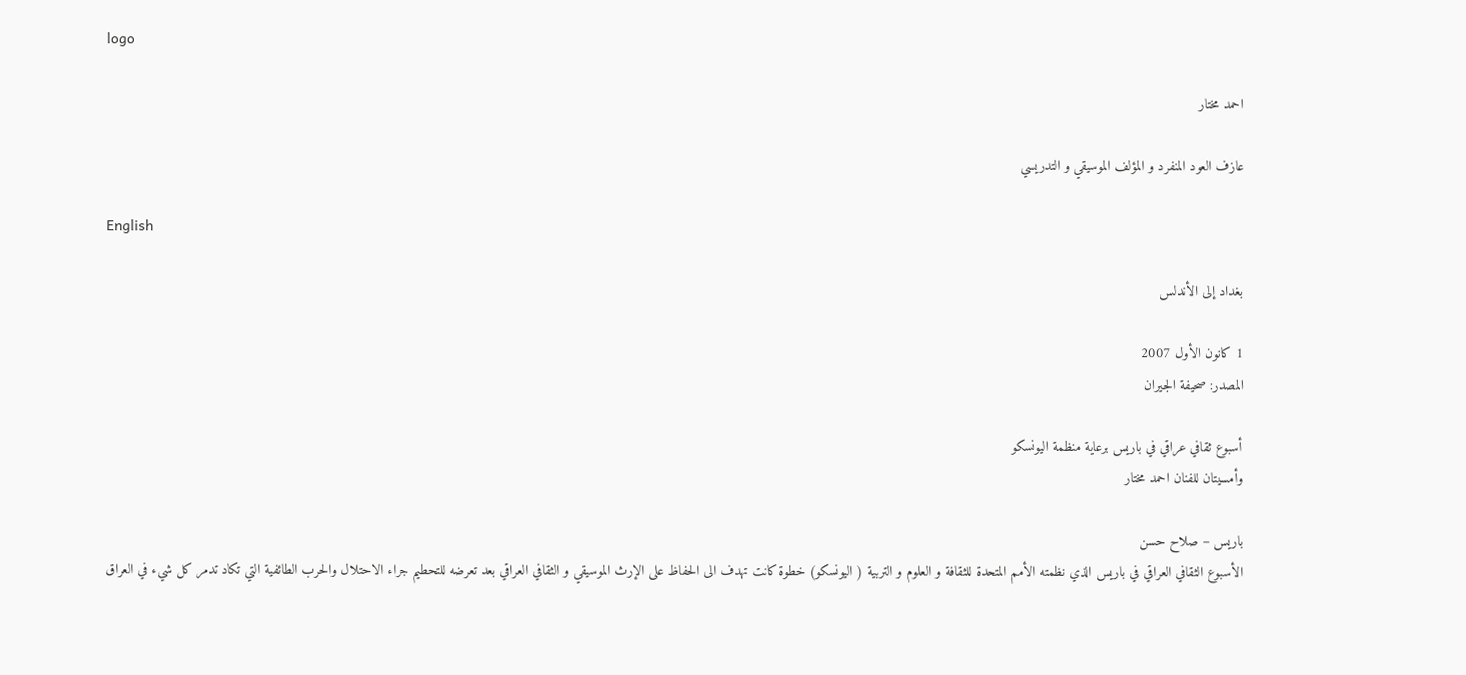logo

احمد مختار

عازف العود المنفرد و المؤلف الموسيقي و التدريسي

English

بغداد إلى الأندلس

1 كانون الأول 2007
المصدر: صحيفة الجيران

أسبوع ثقافي عراقي في باريس برعاية منظمة اليونسكو
وأمسيتان للفنان احمد مختار

باريس – صلاح حسن
الأسبوع الثقافي العراقي في باريس الذي نظمته الأمم المتحدة للثقافة و العلوم و التربية ( اليونسكو) خطوة كانت تهدف الى الحفاظ على الإرث الموسيقي و الثقافي العراقي بعد تعرضه للتحطيم جراء الاحتلال والحرب الطائفية التي تكاد تدمر كل شيء في العراق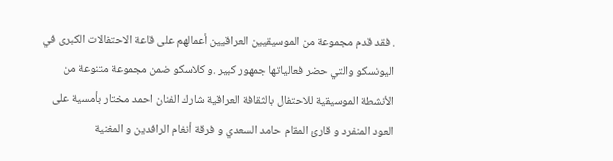. فقد قدم مجموعة من الموسيقيين العراقيين أعمالهم على قاعة الاحتفالات الكبرى في اليونسكو والتي حضر فعالياتها جمهور كبير .و كلاسكو ضمن مجموعة متنوعة من الأنشطة الموسيقية للاحتفال بالثقافة العراقية شارك الفنان احمد مختار بأمسية على العود المنفرد و قارئ المقام حامد السعدي و فرقة أنغام الرافدين و المغنية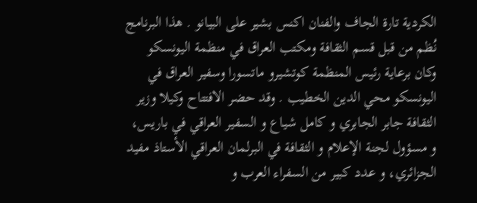الكردية تارة الجاف والفنان اكنس بشير على البيانو . هذا البرنامج نُظم من قبل قسم الثقافة ومكتب العراق في منظمة اليونسكو وكان برعاية رئيس المنظمة كوتشيرو ماتسورا وسفير العراق في اليونسكو محي الدين الخطيب . وقد حضر الافتتاح وكيلا وزير الثقافة جابر الجابري و كامل شياع و السفير العراقي في باريس، و مسؤول لجنة الإعلام و الثقافة في البرلمان العراقي الأستاذ مفيد الجزائري، و عدد كبير من السفراء العرب و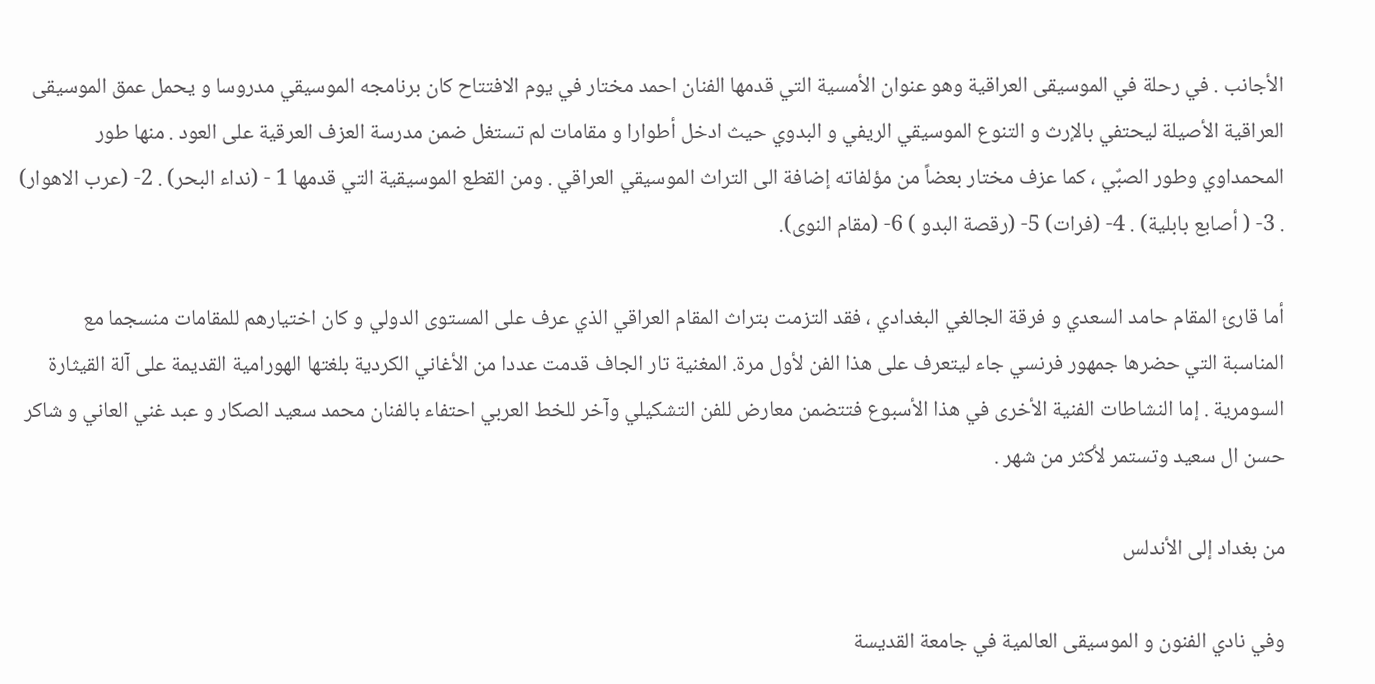الأجانب . في رحلة في الموسيقى العراقية وهو عنوان الأمسية التي قدمها الفنان احمد مختار في يوم الافتتاح كان برنامجه الموسيقي مدروسا و يحمل عمق الموسيقى العراقية الأصيلة ليحتفي بالإرث و التنوع الموسيقي الريفي و البدوي حيث ادخل أطوارا و مقامات لم تستغل ضمن مدرسة العزف العرقية على العود . منها طور المحمداوي وطور الصبٌي ، كما عزف مختار بعضاً من مؤلفاته إضافة الى التراث الموسيقي العراقي . ومن القطع الموسيقية التي قدمها 1 - (نداء البحر) . 2- (عرب الاهوار) . 3- ( أصابع بابلية) . 4- (فرات) 5- (رقصة البدو ) 6- (مقام النوى).

أما قارئ المقام حامد السعدي و فرقة الجالغي البغدادي ، فقد التزمت بتراث المقام العراقي الذي عرف على المستوى الدولي و كان اختيارهم للمقامات منسجما مع المناسبة التي حضرها جمهور فرنسي جاء ليتعرف على هذا الفن لأول مرة. المغنية تار الجاف قدمت عددا من الأغاني الكردية بلغتها الهورامية القديمة على آلة القيثارة السومرية . إما النشاطات الفنية الأخرى في هذا الأسبوع فتتضمن معارض للفن التشكيلي وآخر للخط العربي احتفاء بالفنان محمد سعيد الصكار و عبد غني العاني و شاكر حسن ال سعيد وتستمر لأكثر من شهر .

من بغداد إلى الأندلس

وفي نادي الفنون و الموسيقى العالمية في جامعة القديسة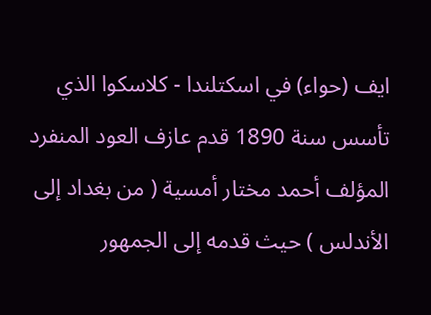ايف (حواء) في اسكتلندا - كلاسكوا الذي تأسس سنة 1890 قدم عازف العود المنفرد المؤلف أحمد مختار أمسية ( من بغداد إلى الأندلس ) حيث قدمه إلى الجمهور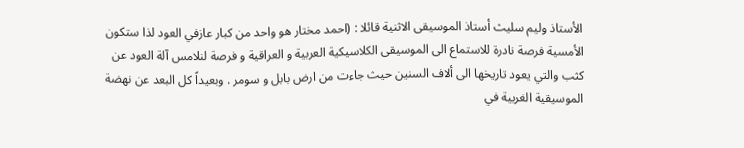الأستاذ وليم سليث أستاذ الموسيقى الاثنية قائلا : (احمد مختار هو واحد من كبار عازفي العود لذا ستكون الأمسية فرصة نادرة للاستماع الى الموسيقى الكلاسيكية العربية و العراقية و فرصة لنلامس آلة العود عن كثب والتي يعود تاريخها الى ألاف السنين حيث جاءت من ارض بابل و سومر . وبعيداً كل البعد عن نهضة الموسيقية الغربية في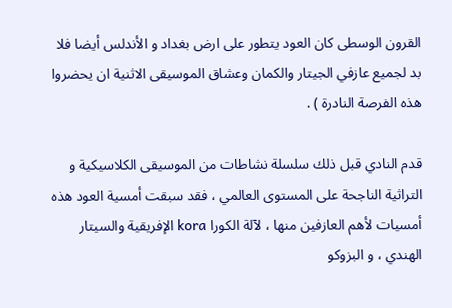القرون الوسطى كان العود يتطور على ارض بغداد و الأندلس أيضا فلا بد لجميع عازفي الجيتار والكمان وعشاق الموسيقى الاثنية ان يحضروا هذه الفرصة النادرة ) .

قدم النادي قبل ذلك سلسلة نشاطات من الموسيقى الكلاسيكية و التراثية الناجحة على المستوى العالمي ، فقد سبقت أمسية العود هذه أمسيات لأهم العازفين منها ، لآلة الكورا kora الإفريقية والسيتار الهندي ، و البزوكو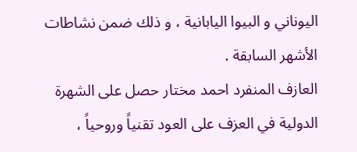اليوناني و البيوا اليابانية ، و ذلك ضمن نشاطات الأشهر السابقة .
العازف المنفرد احمد مختار حصل على الشهرة الدولية في العزف على العود تقنياً وروحياً ،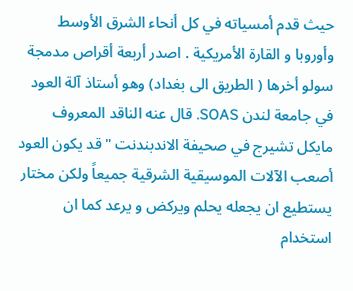حيث قدم أمسياته في كل أنحاء الشرق الأوسط وأوروبا و القارة الأمريكية . اصدر أربعة أقراص مدمجة سولو أخرها ( الطريق الى بغداد) وهو أستاذ آلة العود في جامعة لندن SOAS. قال عنه الناقد المعروف مايكل تشيرج في صحيفة الاندبندنت " قد يكون العود أصعب الآلات الموسيقية الشرقية جميعاً ولكن مختار يستطيع ان يجعله يحلم ويركض و يرعد كما ان استخدام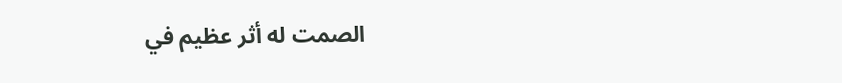الصمت له أثر عظيم في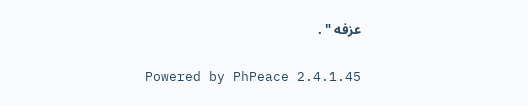عزفه " .

Powered by PhPeace 2.4.1.45